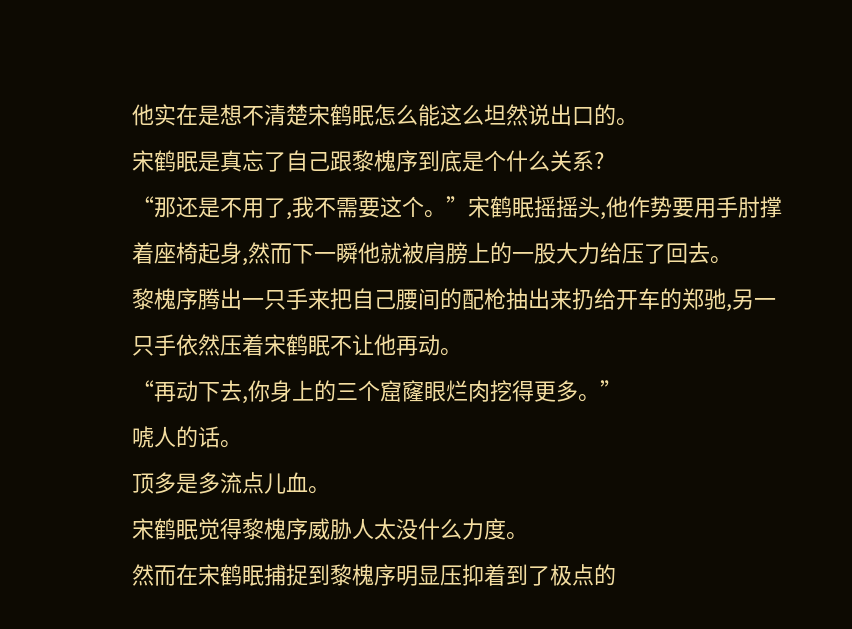他实在是想不清楚宋鹤眠怎么能这么坦然说出口的。
宋鹤眠是真忘了自己跟黎槐序到底是个什么关系?
“那还是不用了,我不需要这个。”宋鹤眠摇摇头,他作势要用手肘撑着座椅起身,然而下一瞬他就被肩膀上的一股大力给压了回去。
黎槐序腾出一只手来把自己腰间的配枪抽出来扔给开车的郑驰,另一只手依然压着宋鹤眠不让他再动。
“再动下去,你身上的三个窟窿眼烂肉挖得更多。”
唬人的话。
顶多是多流点儿血。
宋鹤眠觉得黎槐序威胁人太没什么力度。
然而在宋鹤眠捕捉到黎槐序明显压抑着到了极点的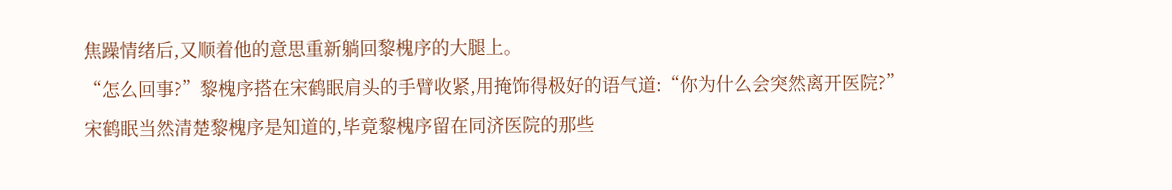焦躁情绪后,又顺着他的意思重新躺回黎槐序的大腿上。
“怎么回事?”黎槐序搭在宋鹤眠肩头的手臂收紧,用掩饰得极好的语气道:“你为什么会突然离开医院?”
宋鹤眠当然清楚黎槐序是知道的,毕竟黎槐序留在同济医院的那些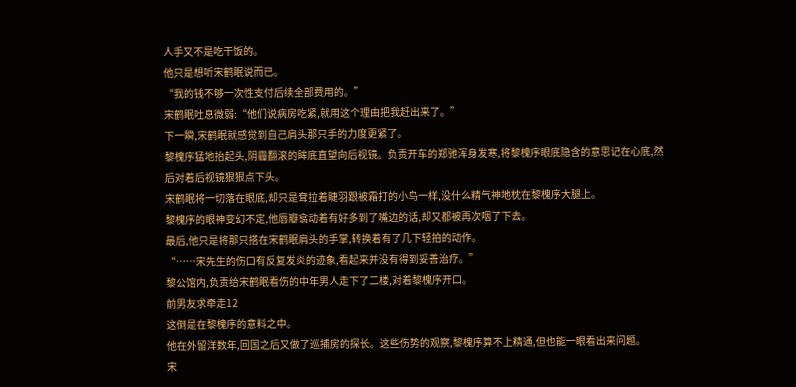人手又不是吃干饭的。
他只是想听宋鹤眠说而已。
“我的钱不够一次性支付后续全部费用的。”
宋鹤眠吐息微弱:“他们说病房吃紧,就用这个理由把我赶出来了。”
下一瞬,宋鹤眠就感觉到自己肩头那只手的力度更紧了。
黎槐序猛地抬起头,阴霾翻滚的眸底直望向后视镜。负责开车的郑驰浑身发寒,将黎槐序眼底隐含的意思记在心底,然后对着后视镜狠狠点下头。
宋鹤眠将一切落在眼底,却只是耷拉着睫羽跟被霜打的小鸟一样,没什么精气神地枕在黎槐序大腿上。
黎槐序的眼神变幻不定,他唇瓣翕动着有好多到了嘴边的话,却又都被再次咽了下去。
最后,他只是将那只搭在宋鹤眠肩头的手掌,转换着有了几下轻拍的动作。
“……宋先生的伤口有反复发炎的迹象,看起来并没有得到妥善治疗。”
黎公馆内,负责给宋鹤眠看伤的中年男人走下了二楼,对着黎槐序开口。
前男友求牵走12
这倒是在黎槐序的意料之中。
他在外留洋数年,回国之后又做了巡捕房的探长。这些伤势的观察,黎槐序算不上精通,但也能一眼看出来问题。
宋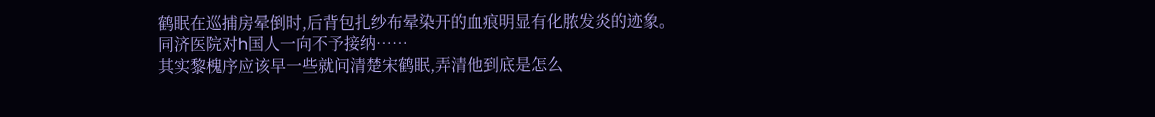鹤眠在巡捕房晕倒时,后背包扎纱布晕染开的血痕明显有化脓发炎的迹象。
同济医院对h国人一向不予接纳……
其实黎槐序应该早一些就问清楚宋鹤眠,弄清他到底是怎么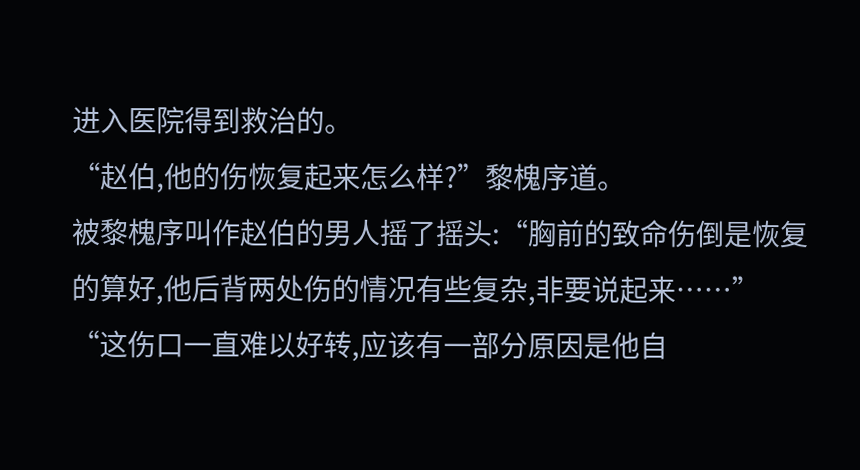进入医院得到救治的。
“赵伯,他的伤恢复起来怎么样?”黎槐序道。
被黎槐序叫作赵伯的男人摇了摇头:“胸前的致命伤倒是恢复的算好,他后背两处伤的情况有些复杂,非要说起来……”
“这伤口一直难以好转,应该有一部分原因是他自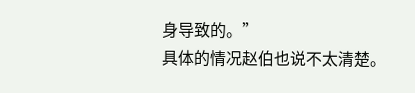身导致的。”
具体的情况赵伯也说不太清楚。